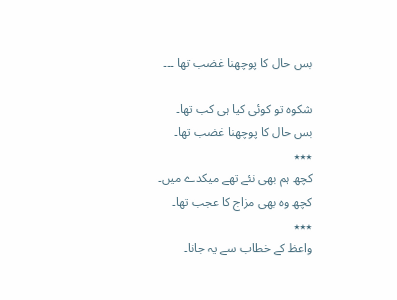بس حال کا پوچھنا غضب تھا ۔۔۔

شکوہ تو کوئی کیا ہی کب تھا۔
بس حال کا پوچھنا غضب تھا۔
٭٭٭
کچھ ہم بھی نئے تھے میکدے میں۔
کچھ وہ بھی مزاج کا عجب تھا۔
٭٭٭
واعظ کے خطاب سے یہ جانا۔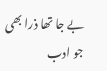بے جا تھا ذرا بھی جو ادب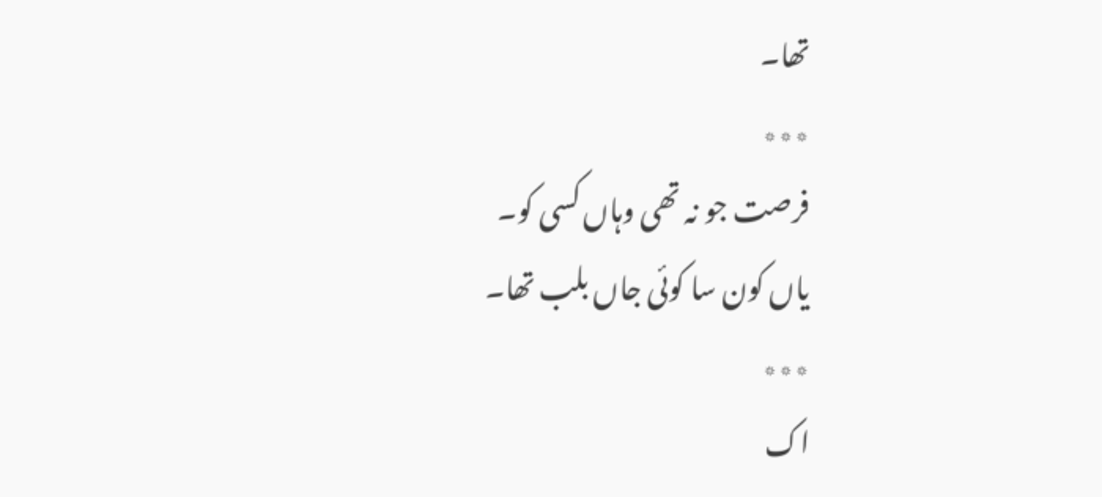تھا۔
٭٭٭
فرصت جو نہ تھی وہاں کسی کو۔
یاں کون سا کوئی جاں بلب تھا۔
٭٭٭
اک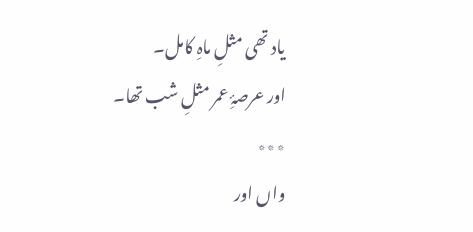یاد تھی مثلِ ماہِ کامل۔
اور عرصۂِ عمر مثلِ شب تھا۔
٭٭٭
واں اور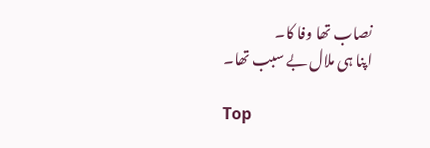نصاب تھا وفا کا۔
اپنا ہی ملال بے سبب تھا۔

Top